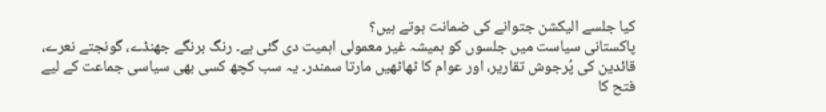کیا جلسے الیکشن جتوانے کی ضمانت ہوتے ہیں؟
پاکستانی سیاست میں جلسوں کو ہمیشہ غیر معمولی اہمیت دی گئی ہے۔ رنگ برنگے جھنڈے، گونجتے نعرے، قائدین کی پُرجوش تقاریر، اور عوام کا ٹھاٹھیں مارتا سمندر۔ یہ سب کچھ کسی بھی سیاسی جماعت کے لیے فتح کا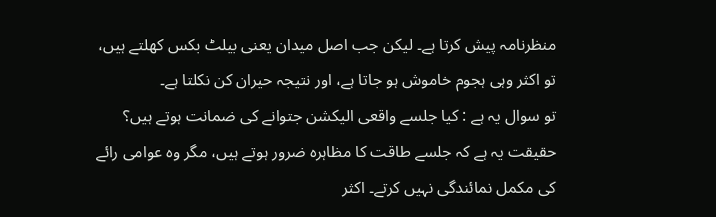منظرنامہ پیش کرتا ہے۔ لیکن جب اصل میدان یعنی بیلٹ بکس کھلتے ہیں، تو اکثر وہی ہجوم خاموش ہو جاتا ہے، اور نتیجہ حیران کن نکلتا ہے۔
تو سوال یہ ہے : کیا جلسے واقعی الیکشن جتوانے کی ضمانت ہوتے ہیں؟
حقیقت یہ ہے کہ جلسے طاقت کا مظاہرہ ضرور ہوتے ہیں، مگر وہ عوامی رائے کی مکمل نمائندگی نہیں کرتے۔ اکثر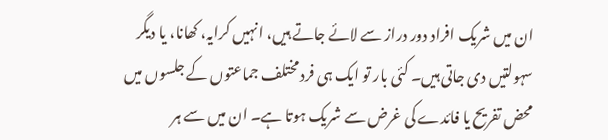ان میں شریک افراد دور دراز سے لائے جاتے ہیں، انہیں کرایہ، کھانا، یا دیگر سہولتیں دی جاتی ہیں۔ کئی بار تو ایک ہی فرد مختلف جماعتوں کے جلسوں میں محض تفریح یا فائدے کی غرض سے شریک ہوتا ہے۔ ان میں سے ہر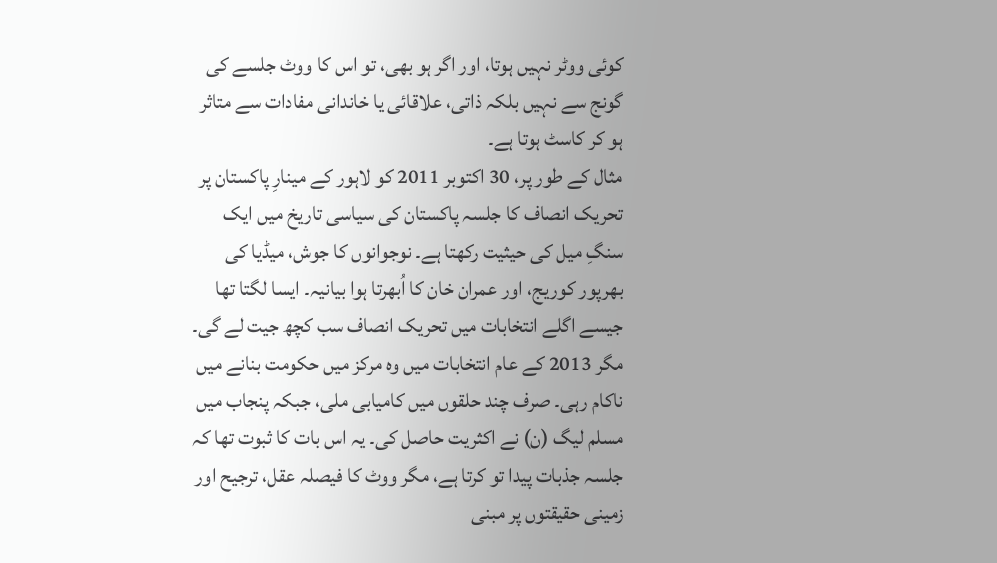کوئی ووٹر نہیں ہوتا، اور اگر ہو بھی، تو اس کا ووٹ جلسے کی گونج سے نہیں بلکہ ذاتی، علاقائی یا خاندانی مفادات سے متاثر ہو کر کاسٹ ہوتا ہے۔
مثال کے طور پر، 30 اکتوبر 2011 کو لاہور کے مینارِ پاکستان پر تحریک انصاف کا جلسہ پاکستان کی سیاسی تاریخ میں ایک سنگِ میل کی حیثیت رکھتا ہے۔ نوجوانوں کا جوش، میڈیا کی بھرپور کوریج، اور عمران خان کا اُبھرتا ہوا بیانیہ۔ ایسا لگتا تھا جیسے اگلے انتخابات میں تحریک انصاف سب کچھ جیت لے گی۔ مگر 2013 کے عام انتخابات میں وہ مرکز میں حکومت بنانے میں ناکام رہی۔ صرف چند حلقوں میں کامیابی ملی، جبکہ پنجاب میں مسلم لیگ (ن) نے اکثریت حاصل کی۔ یہ اس بات کا ثبوت تھا کہ جلسہ جذبات پیدا تو کرتا ہے، مگر ووٹ کا فیصلہ عقل، ترجیح اور زمینی حقیقتوں پر مبنی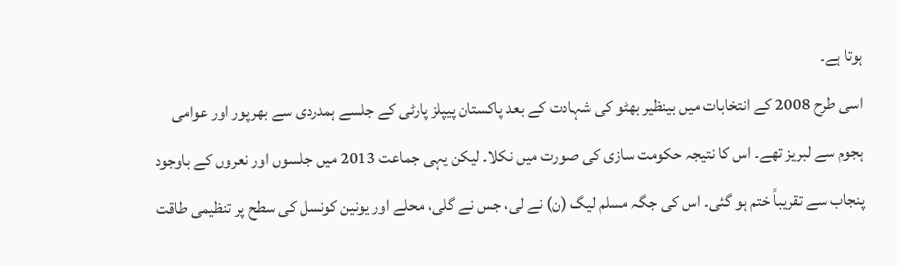ہوتا ہے۔
اسی طرح 2008 کے انتخابات میں بینظیر بھٹو کی شہادت کے بعد پاکستان پیپلز پارٹی کے جلسے ہمدردی سے بھرپور اور عوامی ہجوم سے لبریز تھے۔ اس کا نتیجہ حکومت سازی کی صورت میں نکلا۔ لیکن یہی جماعت 2013 میں جلسوں اور نعروں کے باوجود پنجاب سے تقریباً ختم ہو گئی۔ اس کی جگہ مسلم لیگ (ن) نے لی، جس نے گلی، محلے اور یونین کونسل کی سطح پر تنظیمی طاقت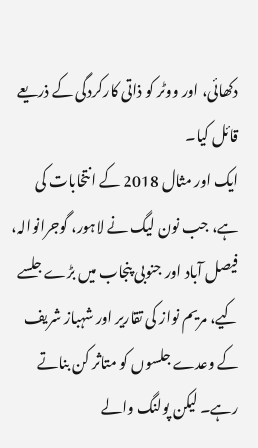دکھائی، اور ووٹر کو ذاتی کارکردگی کے ذریعے قائل کیا۔
ایک اور مثال 2018 کے انتخابات کی ہے، جب نون لیگ نے لاہور، گوجرانوالہ، فیصل آباد اور جنوبی پنجاب میں بڑے جلسے کیے، مریم نواز کی تقاریر اور شہباز شریف کے وعدے جلسوں کو متاثر کن بناتے رہے۔ لیکن پولنگ والے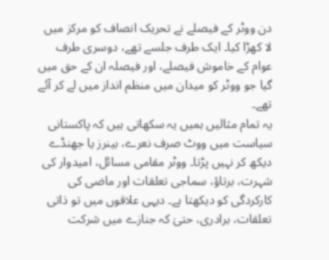دن ووٹر کے فیصلے نے تحریک انصاف کو مرکز میں لا کھڑا کیا۔ ایک طرف جلسے تھے، دوسری طرف عوام کے خاموش فیصلے، اور فیصلہ ان کے حق میں گیا جو ووٹر کو میدان میں منظم انداز میں لے کر آئے تھے۔
یہ تمام مثالیں ہمیں یہ سکھاتی ہیں کہ پاکستانی سیاست میں ووٹ صرف نعرے، بینرز یا جھنڈے دیکھ کر نہیں پڑتا۔ ووٹر مقامی مسائل، امیدوار کی شہرت، برتاؤ، سماجی تعلقات اور ماضی کی کارکردگی کو دیکھتا ہے۔ دیہی علاقوں میں تو ذاتی تعلقات، برادری، حتیٰ کہ جنازے میں شرکت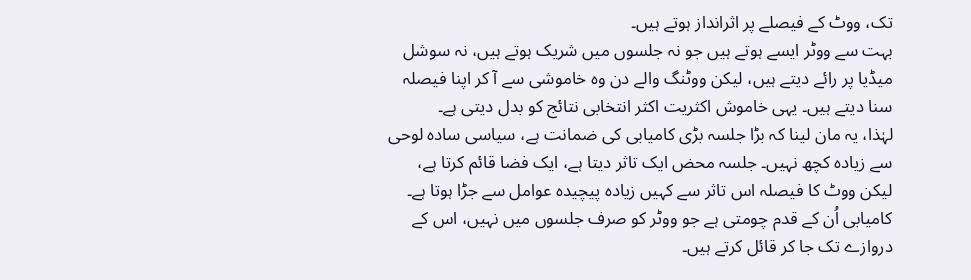تک، ووٹ کے فیصلے پر اثرانداز ہوتے ہیں۔
بہت سے ووٹر ایسے ہوتے ہیں جو نہ جلسوں میں شریک ہوتے ہیں، نہ سوشل میڈیا پر رائے دیتے ہیں، لیکن ووٹنگ والے دن وہ خاموشی سے آ کر اپنا فیصلہ سنا دیتے ہیں۔ یہی خاموش اکثریت اکثر انتخابی نتائج کو بدل دیتی ہے۔
لہٰذا، یہ مان لینا کہ بڑا جلسہ بڑی کامیابی کی ضمانت ہے، سیاسی سادہ لوحی سے زیادہ کچھ نہیں۔ جلسہ محض ایک تاثر دیتا ہے، ایک فضا قائم کرتا ہے، لیکن ووٹ کا فیصلہ اس تاثر سے کہیں زیادہ پیچیدہ عوامل سے جڑا ہوتا ہے۔ کامیابی اُن کے قدم چومتی ہے جو ووٹر کو صرف جلسوں میں نہیں، اس کے دروازے تک جا کر قائل کرتے ہیں۔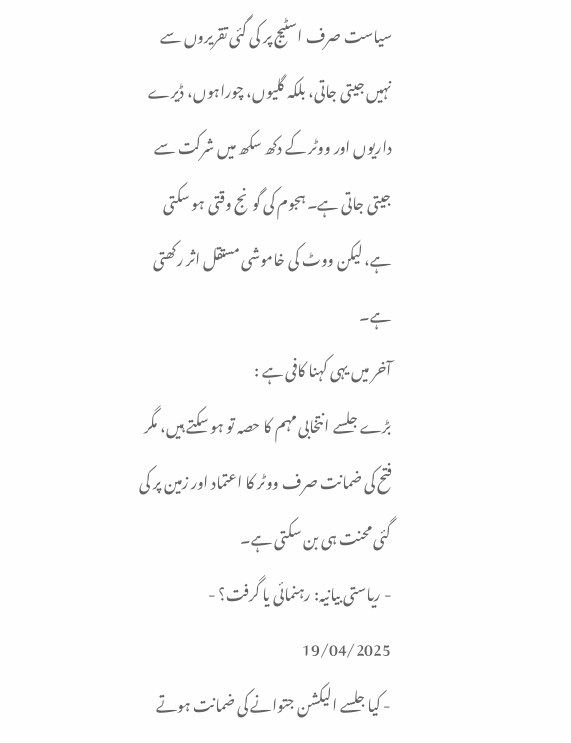سیاست صرف اسٹیج پر کی گئی تقریروں سے نہیں جیتی جاتی، بلکہ گلیوں، چوراہوں، ڈیرے داریوں اور ووٹر کے دکھ سکھ میں شرکت سے جیتی جاتی ہے۔ ہجوم کی گونج وقتی ہو سکتی ہے، لیکن ووٹ کی خاموشی مستقل اثر رکھتی ہے۔
آخر میں یہی کہنا کافی ہے :
بڑے جلسے انتخابی مہم کا حصہ تو ہو سکتے ہیں، مگر فتح کی ضمانت صرف ووٹر کا اعتماد اور زمین پر کی گئی محنت ہی بن سکتی ہے۔
- ریاستی بیانیہ: رہنمائی یا گرفت؟ - 19/04/2025
- کیا جلسے الیکشن جتوانے کی ضمانت ہوتے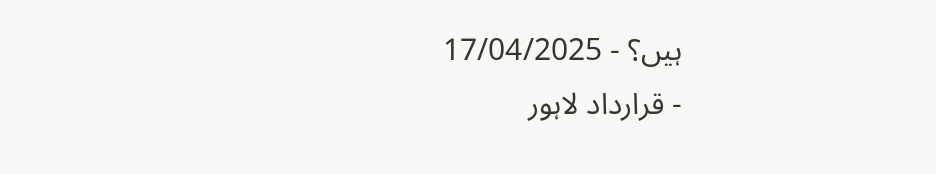ہیں؟ - 17/04/2025
- قرارداد لاہور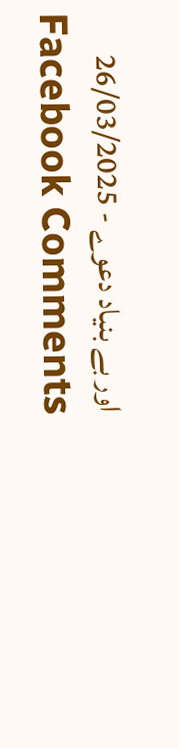اور بے بنیاد دعوے - 26/03/2025
Facebook Comments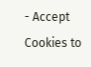- Accept Cookies to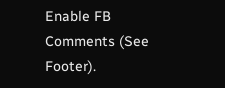Enable FB Comments (See Footer).